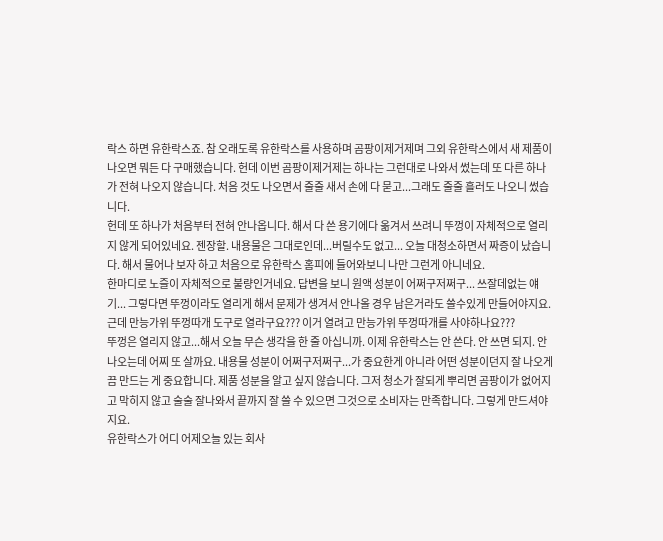락스 하면 유한락스죠. 참 오래도록 유한락스를 사용하며 곰팡이제거제며 그외 유한락스에서 새 제품이 나오면 뭐든 다 구매했습니다. 헌데 이번 곰팡이제거제는 하나는 그런대로 나와서 썼는데 또 다른 하나가 전혀 나오지 않습니다. 처음 것도 나오면서 줄줄 새서 손에 다 묻고...그래도 줄줄 흘러도 나오니 썼습니다.
헌데 또 하나가 처음부터 전혀 안나옵니다. 해서 다 쓴 용기에다 옮겨서 쓰려니 뚜껑이 자체적으로 열리지 않게 되어있네요. 젠장할. 내용물은 그대로인데...버릴수도 없고... 오늘 대청소하면서 짜증이 났습니다. 해서 물어나 보자 하고 처음으로 유한락스 홈피에 들어와보니 나만 그런게 아니네요.
한마디로 노즐이 자체적으로 불량인거네요. 답변을 보니 원액 성분이 어쩌구저쩌구... 쓰잘데없는 얘기... 그렇다면 뚜껑이라도 열리게 해서 문제가 생겨서 안나올 경우 남은거라도 쓸수있게 만들어야지요. 근데 만능가위 뚜껑따개 도구로 열라구요??? 이거 열려고 만능가위 뚜껑따개를 사야하나요???
뚜껑은 열리지 않고...해서 오늘 무슨 생각을 한 줄 아십니까. 이제 유한락스는 안 쓴다. 안 쓰면 되지. 안 나오는데 어찌 또 살까요. 내용물 성분이 어쩌구저쩌구...가 중요한게 아니라 어떤 성분이던지 잘 나오게끔 만드는 게 중요합니다. 제품 성분을 알고 싶지 않습니다. 그저 청소가 잘되게 뿌리면 곰팡이가 없어지고 막히지 않고 술술 잘나와서 끝까지 잘 쓸 수 있으면 그것으로 소비자는 만족합니다. 그렇게 만드셔야지요.
유한락스가 어디 어제오늘 있는 회사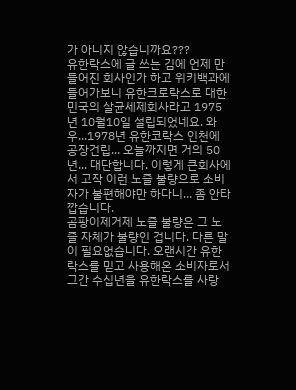가 아니지 않습니까요???
유한락스에 글 쓰는 김에 언제 만들어진 회사인가 하고 위키백과에 들어가보니 유한크로락스로 대한민국의 살균세제회사라고 1975년 10월10일 설립되었네요. 와우...1978년 유한코락스 인천에 공장건립... 오늘까지면 거의 50년... 대단합니다. 이렇게 큰회사에서 고작 이런 노즐 불량으로 소비자가 불편해야만 하다니... 좀 안타깝습니다.
곰팡이제거제 노즐 불량은 그 노즐 자체가 불량인 겁니다. 다른 말이 필요없습니다. 오랜시간 유한락스를 믿고 사용해온 소비자로서 그간 수십년을 유한락스를 사랑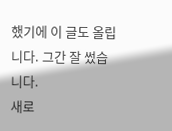했기에 이 글도 올립니다. 그간 잘 썼습니다.
새로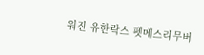워진 유한락스 펫메스리무버